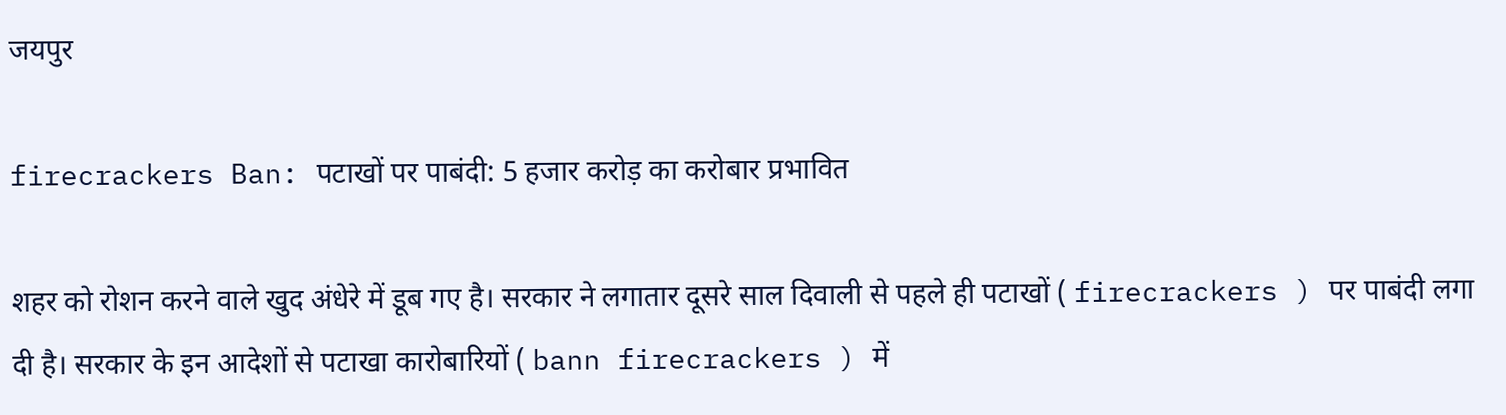जयपुर

firecrackers Ban: पटाखों पर पाबंदी: 5 हजार करोड़ का करोबार प्रभावित

शहर को रोशन करने वाले खुद अंधेरे में डूब गए है। सरकार ने लगातार दूसरे साल दिवाली से पहले ही पटाखों ( firecrackers ) पर पाबंदी लगा दी है। सरकार के इन आदेशों से पटाखा कारोबारियों ( bann firecrackers ) में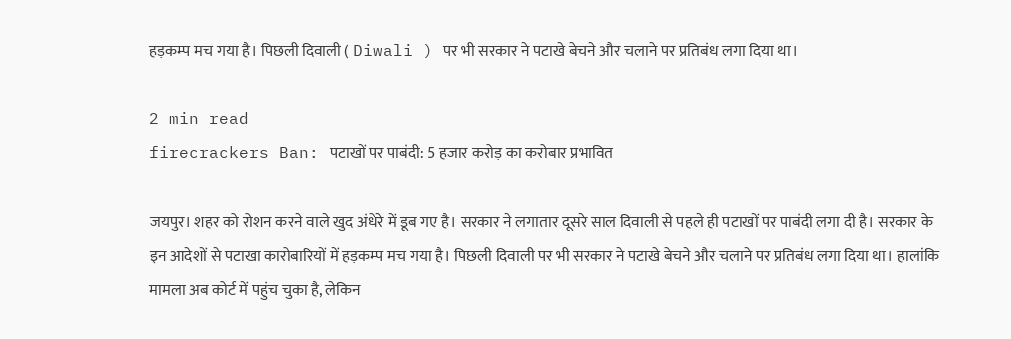हड़कम्प मच गया है। पिछली दिवाली ( Diwali ) पर भी सरकार ने पटाखे बेचने और चलाने पर प्रतिबंध लगा दिया था।

2 min read
firecrackers Ban: पटाखों पर पाबंदी: 5 हजार करोड़ का करोबार प्रभावित

जयपुर। शहर को रोशन करने वाले खुद अंधेरे में डूब गए है। सरकार ने लगातार दूसरे साल दिवाली से पहले ही पटाखों पर पाबंदी लगा दी है। सरकार के इन आदेशों से पटाखा कारोबारियों में हड़कम्प मच गया है। पिछली दिवाली पर भी सरकार ने पटाखे बेचने और चलाने पर प्रतिबंध लगा दिया था। हालांकि मामला अब कोर्ट में पहुंच चुका है, लेकिन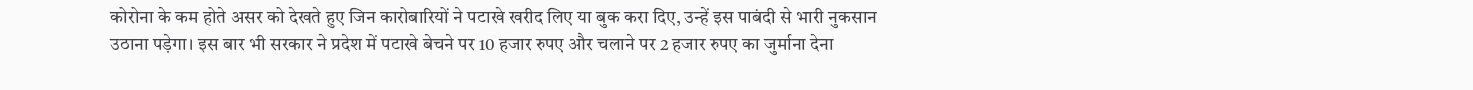कोरोना के कम होते असर को देखते हुए जिन कारोबारियों ने पटाखे खरीद लिए या बुक करा दिए, उन्हें इस पाबंदी से भारी नुकसान उठाना पड़ेगा। इस बार भी सरकार ने प्रदेश में पटाखे बेचने पर 10 हजार रुपए और चलाने पर 2 हजार रुपए का जुर्माना देना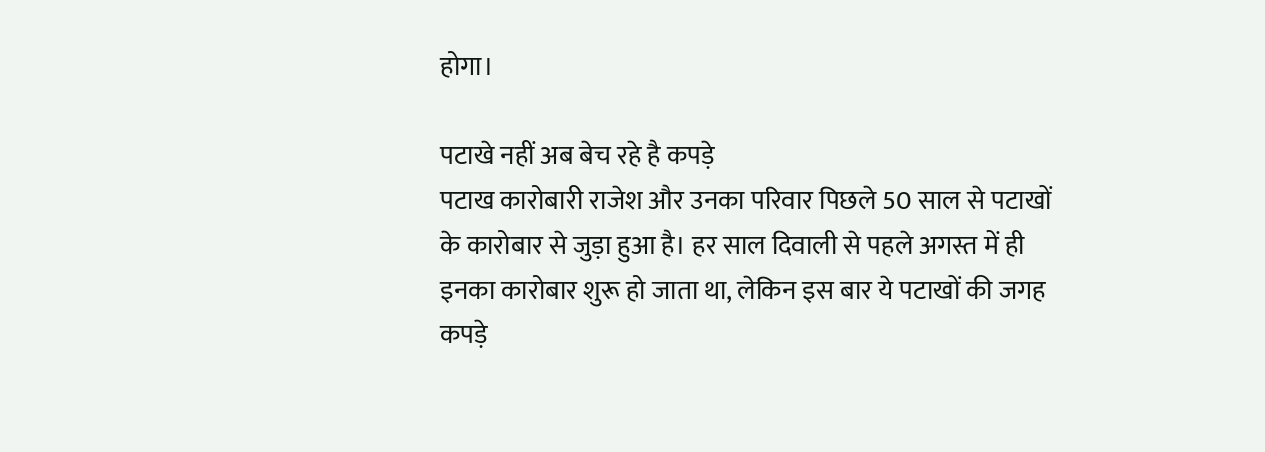होगा।

पटाखे नहीं अब बेच रहे है कपड़े
पटाख कारोबारी राजेश और उनका परिवार पिछले 50 साल से पटाखों के कारोबार से जुड़ा हुआ है। हर साल दिवाली से पहले अगस्त में ही इनका कारोबार शुरू हो जाता था, लेकिन इस बार ये पटाखों की जगह कपड़े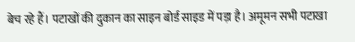बेच रहे हैं। पटाखों की दुकान का साइन बोर्ड साइड में पड़ा है। अमूमन सभी पटाखा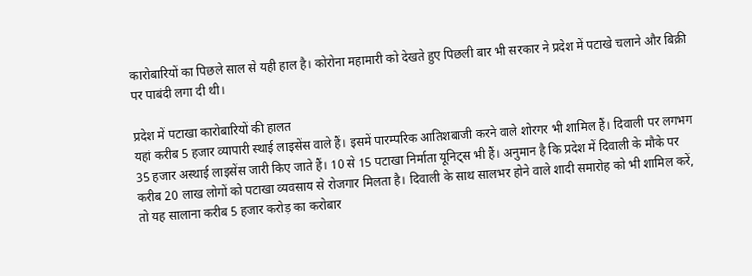कारोबारियों का पिछले साल से यही हाल है। कोरोना महामारी को देखते हुए पिछली बार भी सरकार ने प्रदेश में पटाखे चलाने और बिक्री पर पाबंदी लगा दी थी।

प्रदेश में पटाखा कारोबारियों की हालत
यहां करीब 5 हजार व्यापारी स्थाई लाइसेंस वाले हैं। इसमें पारम्परिक आतिशबाजी करने वाले शोरगर भी शामिल हैं। दिवाली पर लगभग 35 हजार अस्थाई लाइसेंस जारी किए जाते हैं। 10 से 15 पटाखा निर्माता यूनिट्स भी हैं। अनुमान है कि प्रदेश में दिवाली के मौके पर करीब 20 लाख लोगों को पटाखा व्यवसाय से रोजगार मिलता है। दिवाली के साथ सालभर होने वाले शादी समारोह को भी शामिल करें, तो यह सालाना करीब 5 हजार करोड़ का करोबार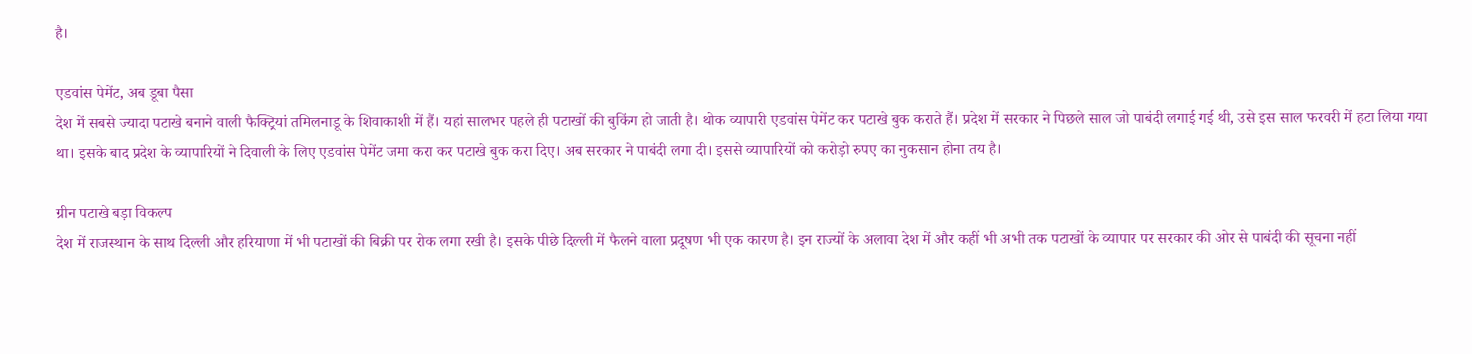है।

एडवांस पेमेंट, अब डूबा पैसा
देश में सबसे ज्यादा पटाखे बनाने वाली फैक्ट्रियां तमिलनाडू के शिवाकाशी में हैं। यहां सालभर पहले ही पटाखों की बुकिंग हो जाती है। थोक व्यापारी एडवांस पेमेंट कर पटाखे बुक कराते हैं। प्रदेश में सरकार ने पिछले साल जो पाबंदी लगाई गई थी, उसे इस साल फरवरी में हटा लिया गया था। इसके बाद प्रदेश के व्यापारियों ने दिवाली के लिए एडवांस पेमेंट जमा करा कर पटाखे बुक करा दिए। अब सरकार ने पाबंदी लगा दी। इससे व्यापारियों को करोड़ो रुपए का नुकसान होना तय है।

ग्रीन पटाखे बड़ा विकल्प
देश में राजस्थान के साथ दिल्ली और हरियाणा में भी पटाखों की बिक्री पर रोक लगा रखी है। इसके पीछे दिल्ली में फैलने वाला प्रदूषण भी एक कारण है। इन राज्यों के अलावा देश में और कहीं भी अभी तक पटाखों के व्यापार पर सरकार की ओर से पाबंदी की सूचना नहीं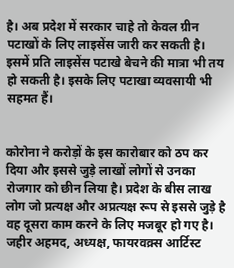है। अब प्रदेश में सरकार चाहे तो केवल ग्रीन पटाखों के लिए लाइसेंस जारी कर सकती है। इसमें प्रति लाइसेंस पटाखे बेचने की मात्रा भी तय हो सकती है। इसके लिए पटाखा व्यवसायी भी सहमत हैं।


कोरोना ने करोड़ों के इस कारोबार को ठप कर दिया और इससे जुड़े लाखों लोगों से उनका रोजगार को छीन लिया है। प्रदेश के बीस लाख लोग जो प्रत्यक्ष और अप्रत्यक्ष रूप से इससे जुड़े है वह दूसरा काम करने के लिए मजबूर हो गए है।
जहीर अहमद, अध्यक्ष, फायरवक्र्स आर्टिस्ट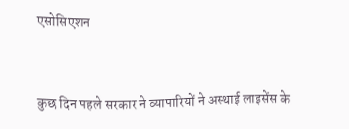एसोसिएशन


कुछ दिन पहले सरकार ने व्यापारियों ने अस्थाई लाइसेंस के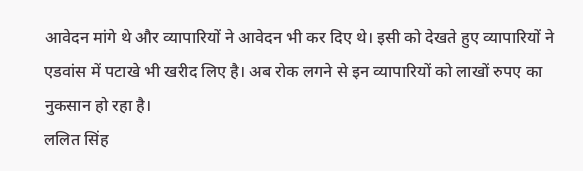आवेदन मांगे थे और व्यापारियों ने आवेदन भी कर दिए थे। इसी को देखते हुए व्यापारियों ने एडवांस में पटाखे भी खरीद लिए है। अब रोक लगने से इन व्यापारियों को लाखों रुपए का नुकसान हो रहा है।
ललित सिंह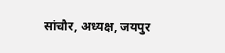सांचौर, अध्यक्ष, जयपुर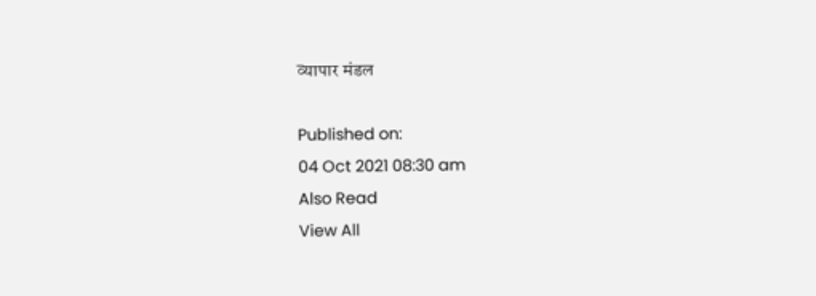व्यापार मंडल

Published on:
04 Oct 2021 08:30 am
Also Read
View All